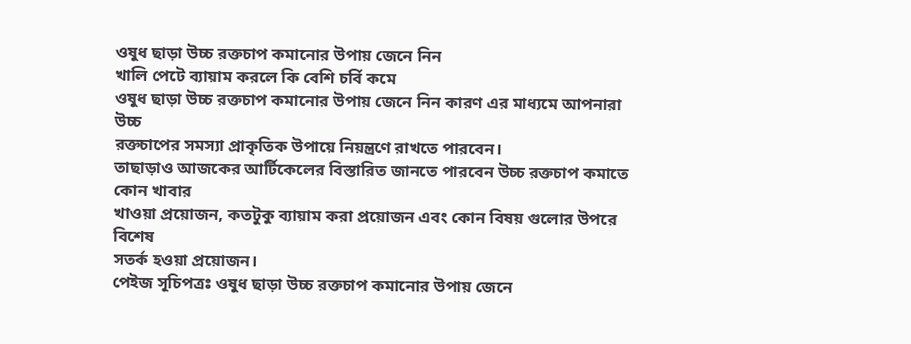ওষুধ ছাড়া উচ্চ রক্তচাপ কমানোর উপায় জেনে নিন
খালি পেটে ব্যায়াম করলে কি বেশি চর্বি কমে
ওষুধ ছাড়া উচ্চ রক্তচাপ কমানোর উপায় জেনে নিন কারণ এর মাধ্যমে আপনারা উচ্চ
রক্তচাপের সমস্যা প্রাকৃতিক উপায়ে নিয়ন্ত্রণে রাখতে পারবেন।
তাছাড়াও আজকের আর্টিকেলের বিস্তারিত জানতে পারবেন উচ্চ রক্তচাপ কমাতে কোন খাবার
খাওয়া প্রয়োজন, কতটুকু ব্যায়াম করা প্রয়োজন এবং কোন বিষয় গুলোর উপরে বিশেষ
সতর্ক হওয়া প্রয়োজন।
পেইজ সূচিপত্রঃ ওষুধ ছাড়া উচ্চ রক্তচাপ কমানোর উপায় জেনে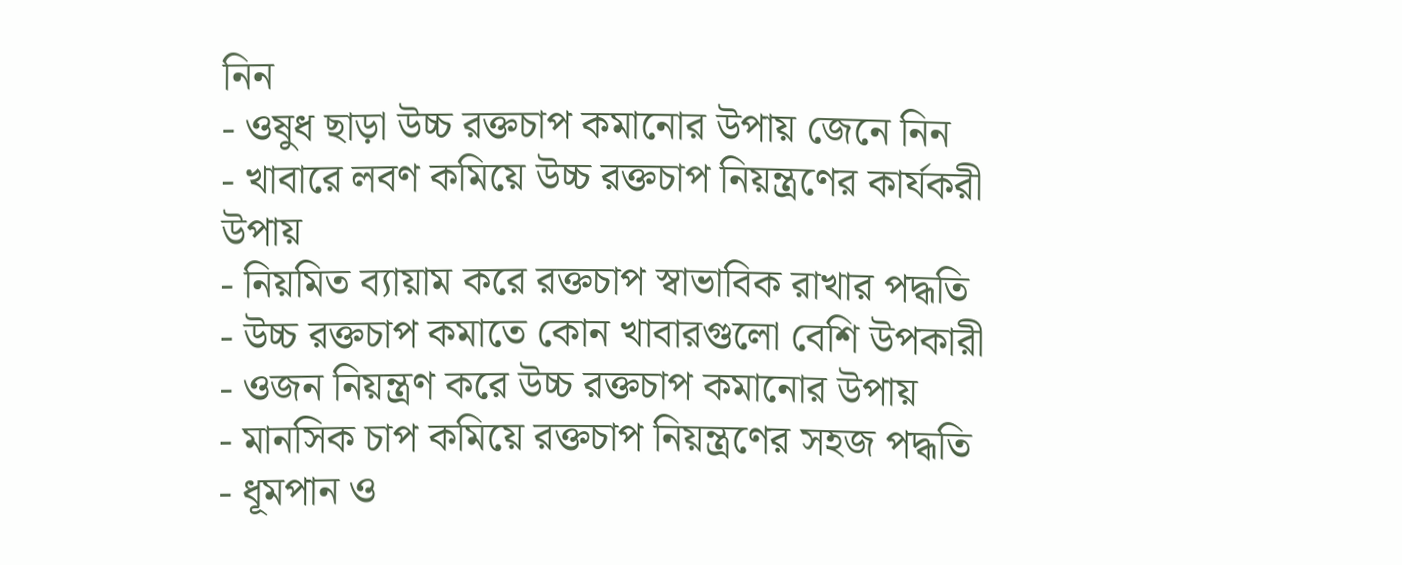নিন
- ওষুধ ছাড়া উচ্চ রক্তচাপ কমানোর উপায় জেনে নিন
- খাবারে লবণ কমিয়ে উচ্চ রক্তচাপ নিয়ন্ত্রণের কার্যকরী উপায়
- নিয়মিত ব্যায়াম করে রক্তচাপ স্বাভাবিক রাখার পদ্ধতি
- উচ্চ রক্তচাপ কমাতে কোন খাবারগুলো বেশি উপকারী
- ওজন নিয়ন্ত্রণ করে উচ্চ রক্তচাপ কমানোর উপায়
- মানসিক চাপ কমিয়ে রক্তচাপ নিয়ন্ত্রণের সহজ পদ্ধতি
- ধূমপান ও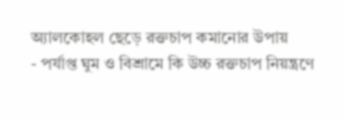অ্যালকোহল ছেড়ে রক্তচাপ কমানোর উপায়
- পর্যাপ্ত ঘুম ও বিশ্রামে কি উচ্চ রক্তচাপ নিয়ন্ত্রণে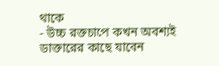থাকে
- উচ্চ রক্তচাপে কখন অবশ্যই ডাক্তারের কাছে যাবেন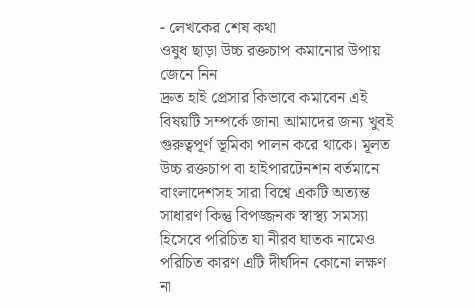- লেখকের শেষ কথা
ওষুধ ছাড়া উচ্চ রক্তচাপ কমানোর উপায় জেনে নিন
দ্রুত হাই প্রেসার কিভাবে কমাবেন এই বিষয়টি সম্পর্কে জানা আমাদের জন্য খুবই
গুরুত্বপূর্ণ ভূমিকা পালন করে থাকে। মূলত উচ্চ রক্তচাপ বা হাইপারটেনশন বর্তমানে
বাংলাদেশসহ সারা বিশ্বে একটি অত্যন্ত সাধারণ কিন্তু বিপজ্জনক স্বাস্থ্য সমস্যা
হিসেবে পরিচিত যা নীরব ঘাতক নামেও পরিচিত কারণ এটি দীর্ঘদিন কোনো লক্ষণ না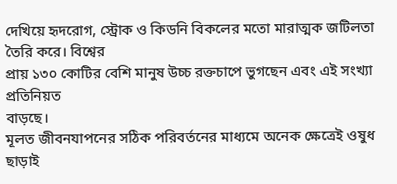দেখিয়ে হৃদরোগ, স্ট্রোক ও কিডনি বিকলের মতো মারাত্মক জটিলতা তৈরি করে। বিশ্বের
প্রায় ১৩০ কোটির বেশি মানুষ উচ্চ রক্তচাপে ভুগছেন এবং এই সংখ্যা প্রতিনিয়ত
বাড়ছে।
মূলত জীবনযাপনের সঠিক পরিবর্তনের মাধ্যমে অনেক ক্ষেত্রেই ওষুধ ছাড়াই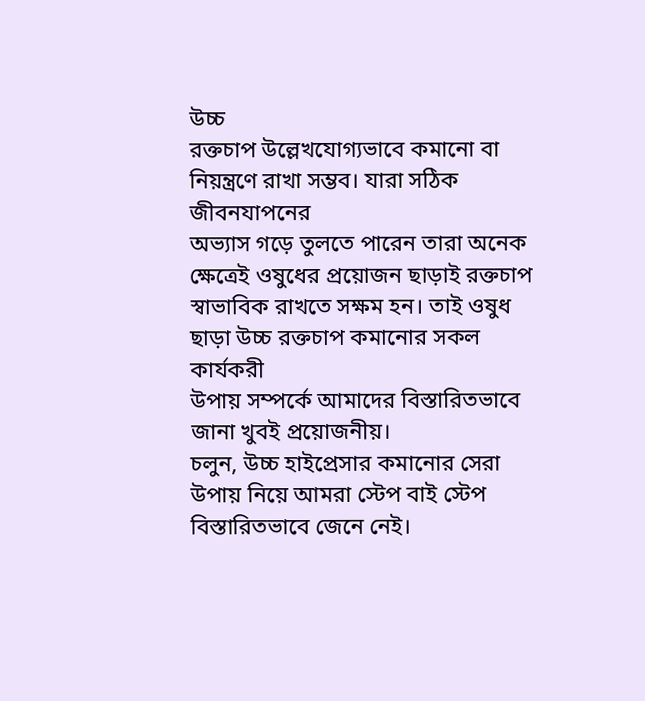উচ্চ
রক্তচাপ উল্লেখযোগ্যভাবে কমানো বা নিয়ন্ত্রণে রাখা সম্ভব। যারা সঠিক জীবনযাপনের
অভ্যাস গড়ে তুলতে পারেন তারা অনেক ক্ষেত্রেই ওষুধের প্রয়োজন ছাড়াই রক্তচাপ
স্বাভাবিক রাখতে সক্ষম হন। তাই ওষুধ ছাড়া উচ্চ রক্তচাপ কমানোর সকল কার্যকরী
উপায় সম্পর্কে আমাদের বিস্তারিতভাবে জানা খুবই প্রয়োজনীয়।
চলুন, উচ্চ হাইপ্রেসার কমানোর সেরা উপায় নিয়ে আমরা স্টেপ বাই স্টেপ
বিস্তারিতভাবে জেনে নেই।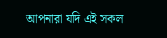আপনারা যদি এই সকল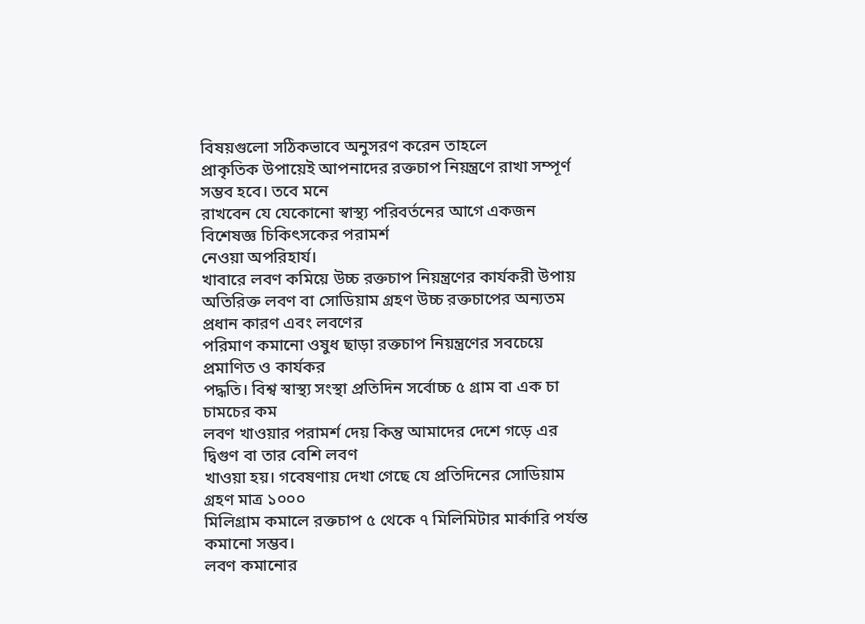বিষয়গুলো সঠিকভাবে অনুসরণ করেন তাহলে
প্রাকৃতিক উপায়েই আপনাদের রক্তচাপ নিয়ন্ত্রণে রাখা সম্পূর্ণ সম্ভব হবে। তবে মনে
রাখবেন যে যেকোনো স্বাস্থ্য পরিবর্তনের আগে একজন বিশেষজ্ঞ চিকিৎসকের পরামর্শ
নেওয়া অপরিহার্য।
খাবারে লবণ কমিয়ে উচ্চ রক্তচাপ নিয়ন্ত্রণের কার্যকরী উপায়
অতিরিক্ত লবণ বা সোডিয়াম গ্রহণ উচ্চ রক্তচাপের অন্যতম প্রধান কারণ এবং লবণের
পরিমাণ কমানো ওষুধ ছাড়া রক্তচাপ নিয়ন্ত্রণের সবচেয়ে প্রমাণিত ও কার্যকর
পদ্ধতি। বিশ্ব স্বাস্থ্য সংস্থা প্রতিদিন সর্বোচ্চ ৫ গ্রাম বা এক চা চামচের কম
লবণ খাওয়ার পরামর্শ দেয় কিন্তু আমাদের দেশে গড়ে এর দ্বিগুণ বা তার বেশি লবণ
খাওয়া হয়। গবেষণায় দেখা গেছে যে প্রতিদিনের সোডিয়াম গ্রহণ মাত্র ১০০০
মিলিগ্রাম কমালে রক্তচাপ ৫ থেকে ৭ মিলিমিটার মার্কারি পর্যন্ত কমানো সম্ভব।
লবণ কমানোর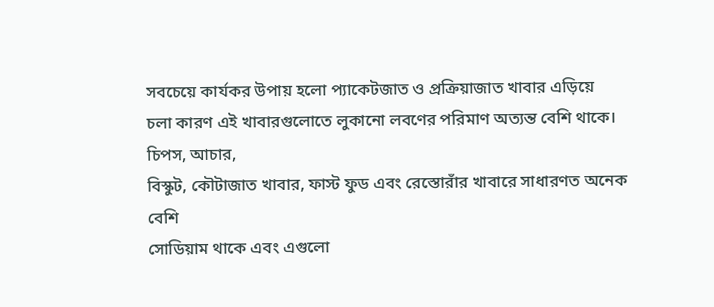সবচেয়ে কার্যকর উপায় হলো প্যাকেটজাত ও প্রক্রিয়াজাত খাবার এড়িয়ে
চলা কারণ এই খাবারগুলোতে লুকানো লবণের পরিমাণ অত্যন্ত বেশি থাকে। চিপস, আচার,
বিস্কুট, কৌটাজাত খাবার, ফাস্ট ফুড এবং রেস্তোরাঁর খাবারে সাধারণত অনেক বেশি
সোডিয়াম থাকে এবং এগুলো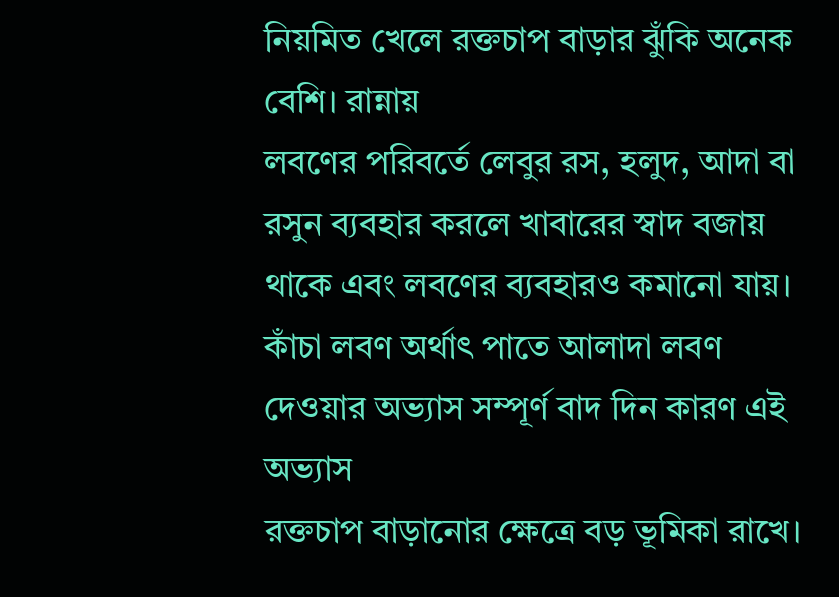নিয়মিত খেলে রক্তচাপ বাড়ার ঝুঁকি অনেক বেশি। রান্নায়
লবণের পরিবর্তে লেবুর রস, হলুদ, আদা বা রসুন ব্যবহার করলে খাবারের স্বাদ বজায়
থাকে এবং লবণের ব্যবহারও কমানো যায়।
কাঁচা লবণ অর্থাৎ পাতে আলাদা লবণ দেওয়ার অভ্যাস সম্পূর্ণ বাদ দিন কারণ এই অভ্যাস
রক্তচাপ বাড়ানোর ক্ষেত্রে বড় ভূমিকা রাখে।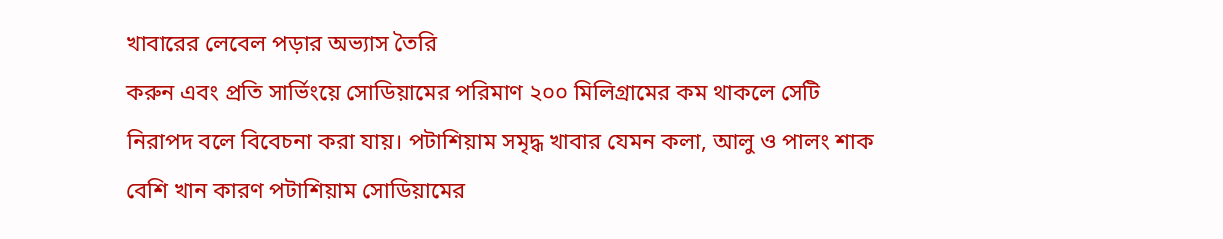খাবারের লেবেল পড়ার অভ্যাস তৈরি
করুন এবং প্রতি সার্ভিংয়ে সোডিয়ামের পরিমাণ ২০০ মিলিগ্রামের কম থাকলে সেটি
নিরাপদ বলে বিবেচনা করা যায়। পটাশিয়াম সমৃদ্ধ খাবার যেমন কলা, আলু ও পালং শাক
বেশি খান কারণ পটাশিয়াম সোডিয়ামের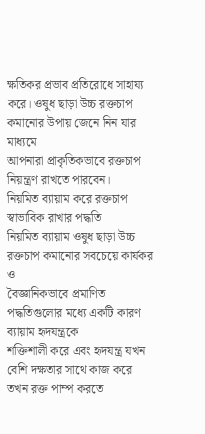ক্ষতিকর প্রভাব প্রতিরোধে সাহায্য
করে। ওষুধ ছাড়া উচ্চ রক্তচাপ কমানোর উপায় জেনে নিন যার মাধ্যমে
আপনারা প্রাকৃতিকভাবে রক্তচাপ নিয়ন্ত্রণ রাখতে পারবেন।
নিয়মিত ব্যায়াম করে রক্তচাপ স্বাভাবিক রাখার পদ্ধতি
নিয়মিত ব্যায়াম ওষুধ ছাড়া উচ্চ রক্তচাপ কমানোর সবচেয়ে কার্যকর ও
বৈজ্ঞানিকভাবে প্রমাণিত পদ্ধতিগুলোর মধ্যে একটি কারণ ব্যায়াম হৃদযন্ত্রকে
শক্তিশালী করে এবং হৃদযন্ত্র যখন বেশি দক্ষতার সাথে কাজ করে তখন রক্ত পাম্প করতে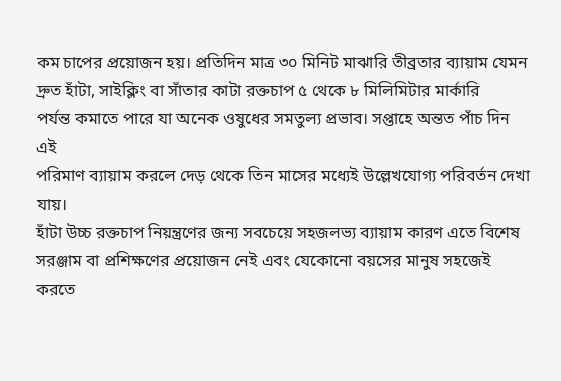কম চাপের প্রয়োজন হয়। প্রতিদিন মাত্র ৩০ মিনিট মাঝারি তীব্রতার ব্যায়াম যেমন
দ্রুত হাঁটা, সাইক্লিং বা সাঁতার কাটা রক্তচাপ ৫ থেকে ৮ মিলিমিটার মার্কারি
পর্যন্ত কমাতে পারে যা অনেক ওষুধের সমতুল্য প্রভাব। সপ্তাহে অন্তত পাঁচ দিন এই
পরিমাণ ব্যায়াম করলে দেড় থেকে তিন মাসের মধ্যেই উল্লেখযোগ্য পরিবর্তন দেখা
যায়।
হাঁটা উচ্চ রক্তচাপ নিয়ন্ত্রণের জন্য সবচেয়ে সহজলভ্য ব্যায়াম কারণ এতে বিশেষ
সরঞ্জাম বা প্রশিক্ষণের প্রয়োজন নেই এবং যেকোনো বয়সের মানুষ সহজেই করতে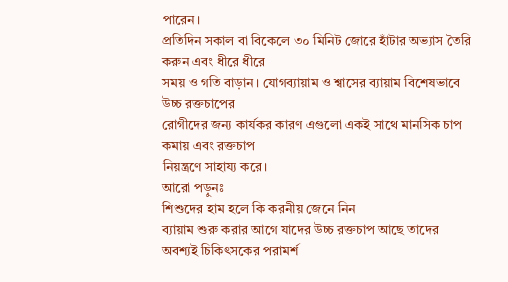পারেন।
প্রতিদিন সকাল বা বিকেলে ৩০ মিনিট জোরে হাঁটার অভ্যাস তৈরি করুন এবং ধীরে ধীরে
সময় ও গতি বাড়ান। যোগব্যায়াম ও শ্বাসের ব্যায়াম বিশেষভাবে উচ্চ রক্তচাপের
রোগীদের জন্য কার্যকর কারণ এগুলো একই সাথে মানসিক চাপ কমায় এবং রক্তচাপ
নিয়ন্ত্রণে সাহায্য করে।
আরো পড়ুনঃ
শিশুদের হাম হলে কি করনীয় জেনে নিন
ব্যায়াম শুরু করার আগে যাদের উচ্চ রক্তচাপ আছে তাদের অবশ্যই চিকিৎসকের পরামর্শ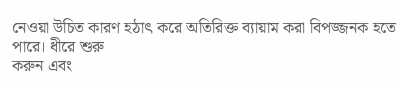নেওয়া উচিত কারণ হঠাৎ করে অতিরিক্ত ব্যায়াম করা বিপজ্জনক হতে পারে। ধীরে শুরু
করুন এবং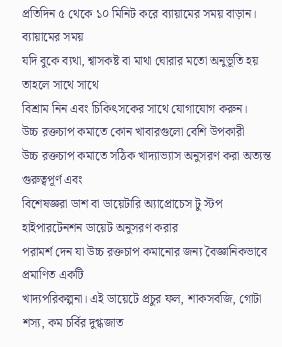প্রতিদিন ৫ থেকে ১০ মিনিট করে ব্যায়ামের সময় বাড়ান। ব্যায়ামের সময়
যদি বুকে ব্যথা, শ্বাসকষ্ট বা মাথা ঘোরার মতো অনুভূতি হয় তাহলে সাথে সাথে
বিশ্রাম নিন এবং চিকিৎসকের সাথে যোগাযোগ করুন।
উচ্চ রক্তচাপ কমাতে কোন খাবারগুলো বেশি উপকারী
উচ্চ রক্তচাপ কমাতে সঠিক খাদ্যাভ্যাস অনুসরণ করা অত্যন্ত গুরুত্বপূর্ণ এবং
বিশেষজ্ঞরা ডাশ বা ডায়েটারি অ্যাপ্রোচেস টু স্টপ হাইপারটেনশন ডায়েট অনুসরণ করার
পরামর্শ দেন যা উচ্চ রক্তচাপ কমানোর জন্য বৈজ্ঞানিকভাবে প্রমাণিত একটি
খাদ্যপরিকল্পনা। এই ডায়েটে প্রচুর ফল, শাকসবজি, গোটা শস্য, কম চর্বির দুগ্ধজাত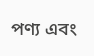পণ্য এবং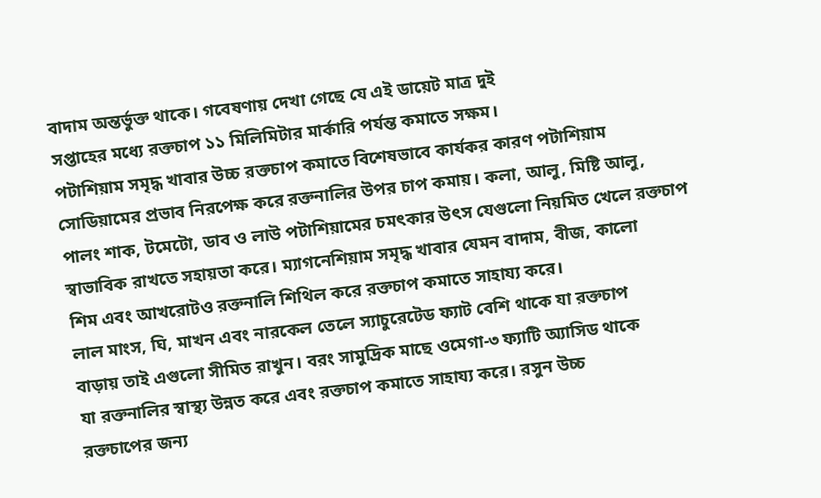বাদাম অন্তর্ভুক্ত থাকে। গবেষণায় দেখা গেছে যে এই ডায়েট মাত্র দুই
সপ্তাহের মধ্যে রক্তচাপ ১১ মিলিমিটার মার্কারি পর্যন্ত কমাতে সক্ষম।
পটাশিয়াম সমৃদ্ধ খাবার উচ্চ রক্তচাপ কমাতে বিশেষভাবে কার্যকর কারণ পটাশিয়াম
সোডিয়ামের প্রভাব নিরপেক্ষ করে রক্তনালির উপর চাপ কমায়। কলা, আলু, মিষ্টি আলু,
পালং শাক, টমেটো, ডাব ও লাউ পটাশিয়ামের চমৎকার উৎস যেগুলো নিয়মিত খেলে রক্তচাপ
স্বাভাবিক রাখতে সহায়তা করে। ম্যাগনেশিয়াম সমৃদ্ধ খাবার যেমন বাদাম, বীজ, কালো
শিম এবং আখরোটও রক্তনালি শিথিল করে রক্তচাপ কমাতে সাহায্য করে।
লাল মাংস, ঘি, মাখন এবং নারকেল তেলে স্যাচুরেটেড ফ্যাট বেশি থাকে যা রক্তচাপ
বাড়ায় তাই এগুলো সীমিত রাখুন। বরং সামুদ্রিক মাছে ওমেগা-৩ ফ্যাটি অ্যাসিড থাকে
যা রক্তনালির স্বাস্থ্য উন্নত করে এবং রক্তচাপ কমাতে সাহায্য করে। রসুন উচ্চ
রক্তচাপের জন্য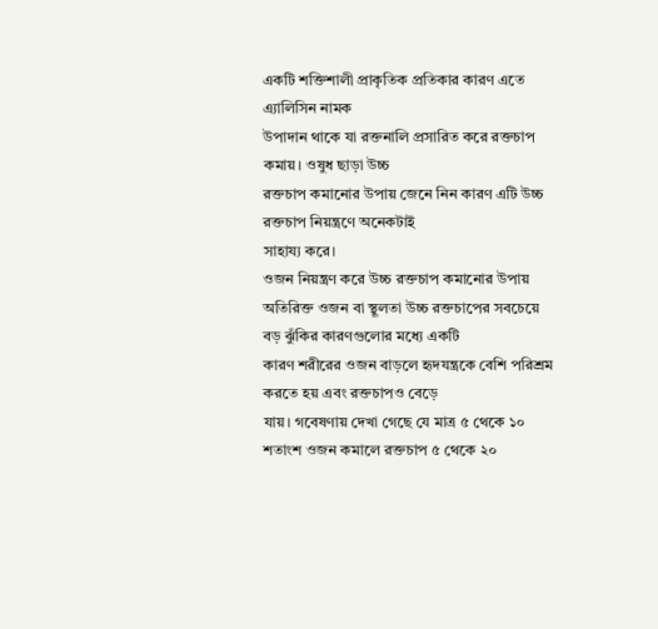একটি শক্তিশালী প্রাকৃতিক প্রতিকার কারণ এতে এ্যালিসিন নামক
উপাদান থাকে যা রক্তনালি প্রসারিত করে রক্তচাপ কমায়। ওষুধ ছাড়া উচ্চ
রক্তচাপ কমানোর উপায় জেনে নিন কারণ এটি উচ্চ রক্তচাপ নিয়ন্ত্রণে অনেকটাই
সাহায্য করে।
ওজন নিয়ন্ত্রণ করে উচ্চ রক্তচাপ কমানোর উপায়
অতিরিক্ত ওজন বা স্থূলতা উচ্চ রক্তচাপের সবচেয়ে বড় ঝুঁকির কারণগুলোর মধ্যে একটি
কারণ শরীরের ওজন বাড়লে হৃদযন্ত্রকে বেশি পরিশ্রম করতে হয় এবং রক্তচাপও বেড়ে
যায়। গবেষণায় দেখা গেছে যে মাত্র ৫ থেকে ১০ শতাংশ ওজন কমালে রক্তচাপ ৫ থেকে ২০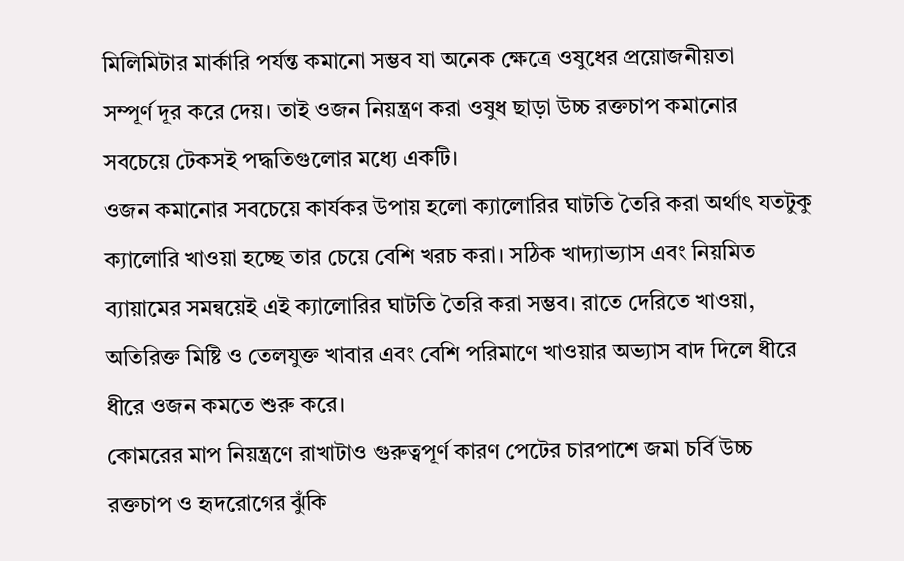মিলিমিটার মার্কারি পর্যন্ত কমানো সম্ভব যা অনেক ক্ষেত্রে ওষুধের প্রয়োজনীয়তা
সম্পূর্ণ দূর করে দেয়। তাই ওজন নিয়ন্ত্রণ করা ওষুধ ছাড়া উচ্চ রক্তচাপ কমানোর
সবচেয়ে টেকসই পদ্ধতিগুলোর মধ্যে একটি।
ওজন কমানোর সবচেয়ে কার্যকর উপায় হলো ক্যালোরির ঘাটতি তৈরি করা অর্থাৎ যতটুকু
ক্যালোরি খাওয়া হচ্ছে তার চেয়ে বেশি খরচ করা। সঠিক খাদ্যাভ্যাস এবং নিয়মিত
ব্যায়ামের সমন্বয়েই এই ক্যালোরির ঘাটতি তৈরি করা সম্ভব। রাতে দেরিতে খাওয়া,
অতিরিক্ত মিষ্টি ও তেলযুক্ত খাবার এবং বেশি পরিমাণে খাওয়ার অভ্যাস বাদ দিলে ধীরে
ধীরে ওজন কমতে শুরু করে।
কোমরের মাপ নিয়ন্ত্রণে রাখাটাও গুরুত্বপূর্ণ কারণ পেটের চারপাশে জমা চর্বি উচ্চ
রক্তচাপ ও হৃদরোগের ঝুঁকি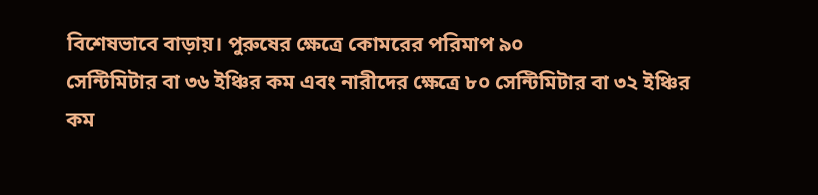বিশেষভাবে বাড়ায়। পুরুষের ক্ষেত্রে কোমরের পরিমাপ ৯০
সেন্টিমিটার বা ৩৬ ইঞ্চির কম এবং নারীদের ক্ষেত্রে ৮০ সেন্টিমিটার বা ৩২ ইঞ্চির
কম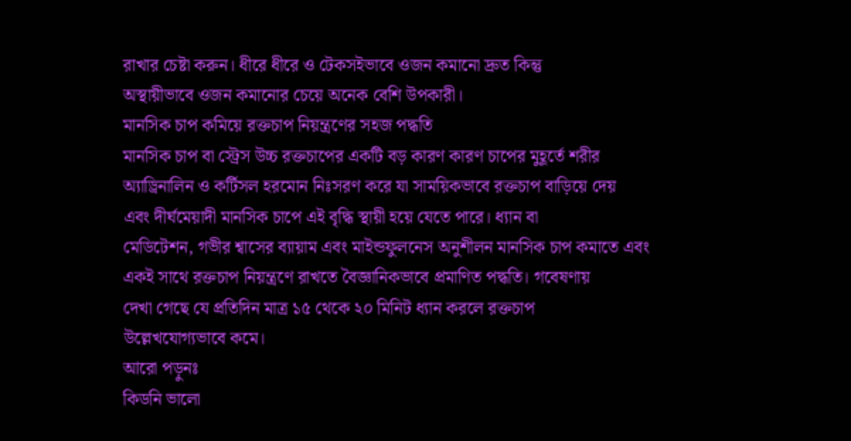রাখার চেষ্টা করুন। ধীরে ধীরে ও টেকসইভাবে ওজন কমানো দ্রুত কিন্তু
অস্থায়ীভাবে ওজন কমানোর চেয়ে অনেক বেশি উপকারী।
মানসিক চাপ কমিয়ে রক্তচাপ নিয়ন্ত্রণের সহজ পদ্ধতি
মানসিক চাপ বা স্ট্রেস উচ্চ রক্তচাপের একটি বড় কারণ কারণ চাপের মুহূর্তে শরীর
অ্যাড্রিনালিন ও কর্টিসল হরমোন নিঃসরণ করে যা সাময়িকভাবে রক্তচাপ বাড়িয়ে দেয়
এবং দীর্ঘমেয়াদী মানসিক চাপে এই বৃদ্ধি স্থায়ী হয়ে যেতে পারে। ধ্যান বা
মেডিটেশন, গভীর শ্বাসের ব্যায়াম এবং মাইন্ডফুলনেস অনুশীলন মানসিক চাপ কমাতে এবং
একই সাথে রক্তচাপ নিয়ন্ত্রণে রাখতে বৈজ্ঞানিকভাবে প্রমাণিত পদ্ধতি। গবেষণায়
দেখা গেছে যে প্রতিদিন মাত্র ১৫ থেকে ২০ মিনিট ধ্যান করলে রক্তচাপ
উল্লেখযোগ্যভাবে কমে।
আরো পড়ুনঃ
কিডনি ভালো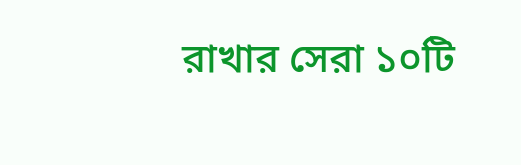রাখার সেরা ১০টি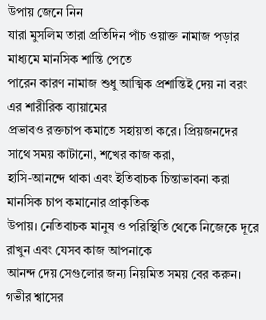উপায় জেনে নিন
যারা মুসলিম তারা প্রতিদিন পাঁচ ওয়াক্ত নামাজ পড়ার মাধ্যমে মানসিক শান্তি পেতে
পারেন কারণ নামাজ শুধু আত্মিক প্রশান্তিই দেয় না বরং এর শারীরিক ব্যায়ামের
প্রভাবও রক্তচাপ কমাতে সহায়তা করে। প্রিয়জনদের সাথে সময় কাটানো, শখের কাজ করা,
হাসি-আনন্দে থাকা এবং ইতিবাচক চিন্তাভাবনা করা মানসিক চাপ কমানোর প্রাকৃতিক
উপায়। নেতিবাচক মানুষ ও পরিস্থিতি থেকে নিজেকে দূরে রাখুন এবং যেসব কাজ আপনাকে
আনন্দ দেয় সেগুলোর জন্য নিয়মিত সময় বের করুন।
গভীর শ্বাসের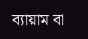ব্যায়াম বা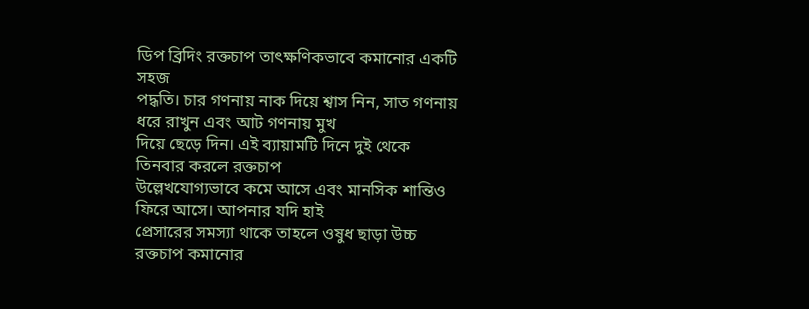ডিপ ব্রিদিং রক্তচাপ তাৎক্ষণিকভাবে কমানোর একটি সহজ
পদ্ধতি। চার গণনায় নাক দিয়ে শ্বাস নিন, সাত গণনায় ধরে রাখুন এবং আট গণনায় মুখ
দিয়ে ছেড়ে দিন। এই ব্যায়ামটি দিনে দুই থেকে তিনবার করলে রক্তচাপ
উল্লেখযোগ্যভাবে কমে আসে এবং মানসিক শান্তিও ফিরে আসে। আপনার যদি হাই
প্রেসারের সমস্যা থাকে তাহলে ওষুধ ছাড়া উচ্চ রক্তচাপ কমানোর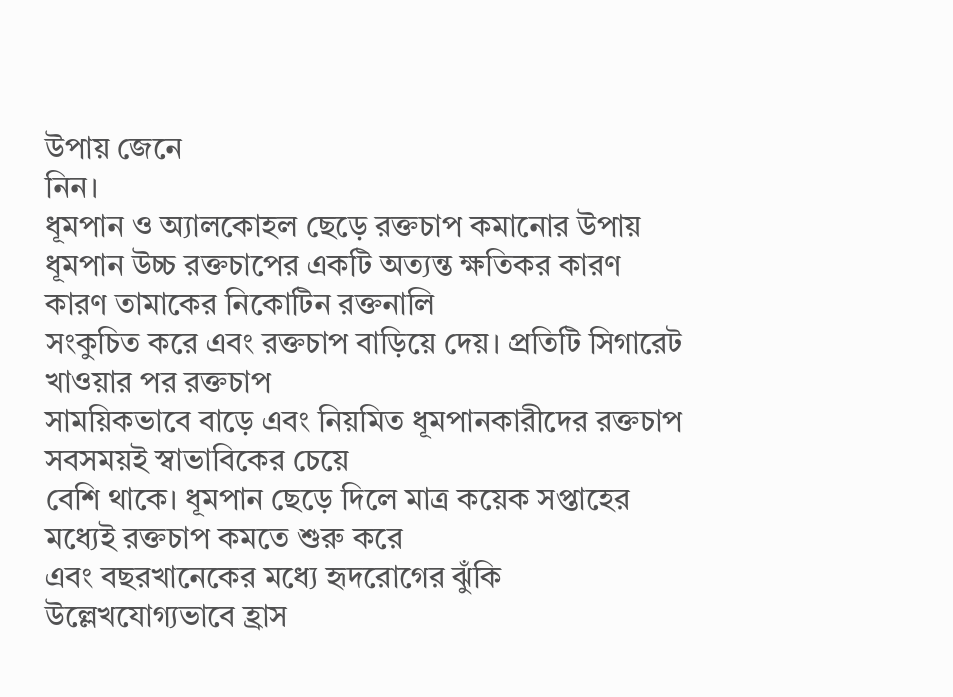উপায় জেনে
নিন।
ধূমপান ও অ্যালকোহল ছেড়ে রক্তচাপ কমানোর উপায়
ধূমপান উচ্চ রক্তচাপের একটি অত্যন্ত ক্ষতিকর কারণ কারণ তামাকের নিকোটিন রক্তনালি
সংকুচিত করে এবং রক্তচাপ বাড়িয়ে দেয়। প্রতিটি সিগারেট খাওয়ার পর রক্তচাপ
সাময়িকভাবে বাড়ে এবং নিয়মিত ধূমপানকারীদের রক্তচাপ সবসময়ই স্বাভাবিকের চেয়ে
বেশি থাকে। ধূমপান ছেড়ে দিলে মাত্র কয়েক সপ্তাহের মধ্যেই রক্তচাপ কমতে শুরু করে
এবং বছরখানেকের মধ্যে হৃদরোগের ঝুঁকি উল্লেখযোগ্যভাবে হ্রাস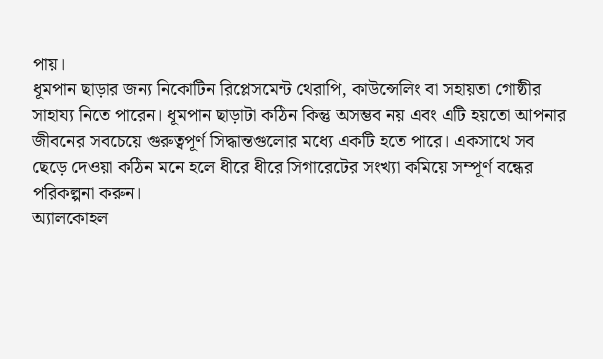পায়।
ধূমপান ছাড়ার জন্য নিকোটিন রিপ্লেসমেন্ট থেরাপি, কাউন্সেলিং বা সহায়তা গোষ্ঠীর
সাহায্য নিতে পারেন। ধূমপান ছাড়াটা কঠিন কিন্তু অসম্ভব নয় এবং এটি হয়তো আপনার
জীবনের সবচেয়ে গুরুত্বপূর্ণ সিদ্ধান্তগুলোর মধ্যে একটি হতে পারে। একসাথে সব
ছেড়ে দেওয়া কঠিন মনে হলে ধীরে ধীরে সিগারেটের সংখ্যা কমিয়ে সম্পূর্ণ বন্ধের
পরিকল্পনা করুন।
অ্যালকোহল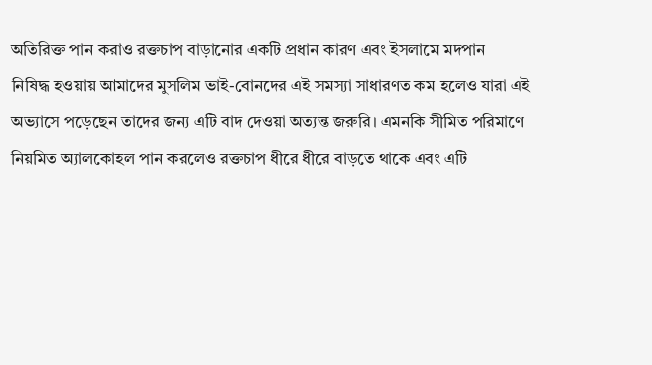অতিরিক্ত পান করাও রক্তচাপ বাড়ানোর একটি প্রধান কারণ এবং ইসলামে মদপান
নিষিদ্ধ হওয়ায় আমাদের মুসলিম ভাই-বোনদের এই সমস্যা সাধারণত কম হলেও যারা এই
অভ্যাসে পড়েছেন তাদের জন্য এটি বাদ দেওয়া অত্যন্ত জরুরি। এমনকি সীমিত পরিমাণে
নিয়মিত অ্যালকোহল পান করলেও রক্তচাপ ধীরে ধীরে বাড়তে থাকে এবং এটি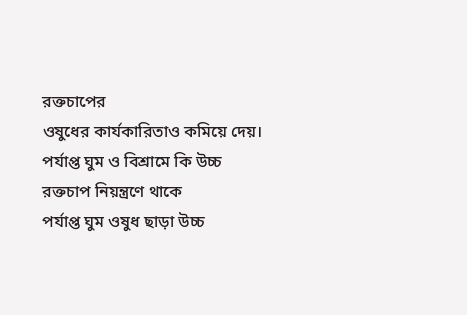রক্তচাপের
ওষুধের কার্যকারিতাও কমিয়ে দেয়।
পর্যাপ্ত ঘুম ও বিশ্রামে কি উচ্চ রক্তচাপ নিয়ন্ত্রণে থাকে
পর্যাপ্ত ঘুম ওষুধ ছাড়া উচ্চ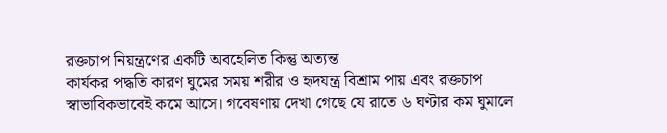রক্তচাপ নিয়ন্ত্রণের একটি অবহেলিত কিন্তু অত্যন্ত
কার্যকর পদ্ধতি কারণ ঘুমের সময় শরীর ও হৃদযন্ত্র বিশ্রাম পায় এবং রক্তচাপ
স্বাভাবিকভাবেই কমে আসে। গবেষণায় দেখা গেছে যে রাতে ৬ ঘণ্টার কম ঘুমালে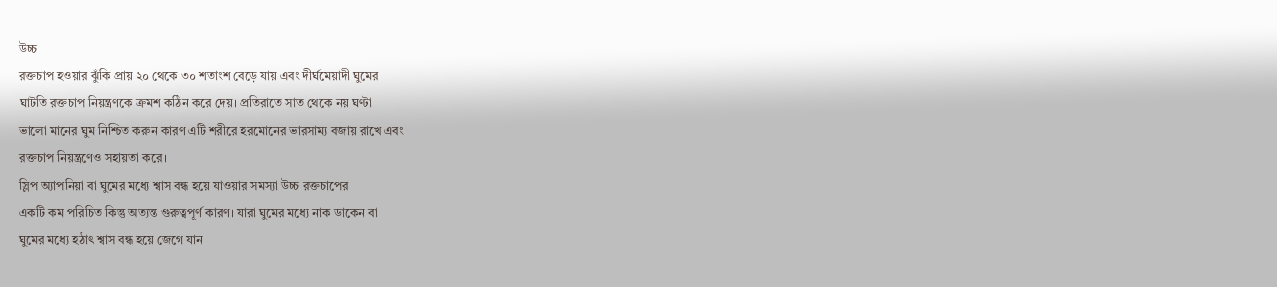উচ্চ
রক্তচাপ হওয়ার ঝুঁকি প্রায় ২০ থেকে ৩০ শতাংশ বেড়ে যায় এবং দীর্ঘমেয়াদী ঘুমের
ঘাটতি রক্তচাপ নিয়ন্ত্রণকে ক্রমশ কঠিন করে দেয়। প্রতিরাতে সাত থেকে নয় ঘণ্টা
ভালো মানের ঘুম নিশ্চিত করুন কারণ এটি শরীরে হরমোনের ভারসাম্য বজায় রাখে এবং
রক্তচাপ নিয়ন্ত্রণেও সহায়তা করে।
স্লিপ অ্যাপনিয়া বা ঘুমের মধ্যে শ্বাস বন্ধ হয়ে যাওয়ার সমস্যা উচ্চ রক্তচাপের
একটি কম পরিচিত কিন্তু অত্যন্ত গুরুত্বপূর্ণ কারণ। যারা ঘুমের মধ্যে নাক ডাকেন বা
ঘুমের মধ্যে হঠাৎ শ্বাস বন্ধ হয়ে জেগে যান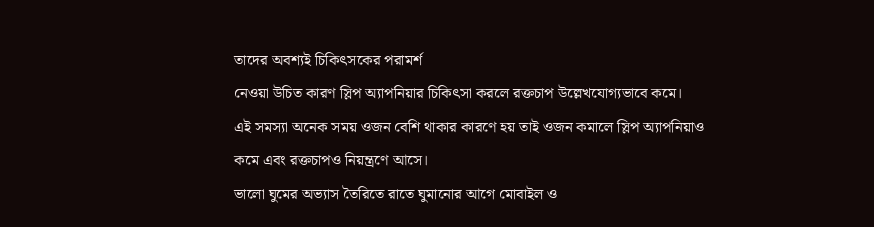তাদের অবশ্যই চিকিৎসকের পরামর্শ
নেওয়া উচিত কারণ স্লিপ অ্যাপনিয়ার চিকিৎসা করলে রক্তচাপ উল্লেখযোগ্যভাবে কমে।
এই সমস্যা অনেক সময় ওজন বেশি থাকার কারণে হয় তাই ওজন কমালে স্লিপ অ্যাপনিয়াও
কমে এবং রক্তচাপও নিয়ন্ত্রণে আসে।
ভালো ঘুমের অভ্যাস তৈরিতে রাতে ঘুমানোর আগে মোবাইল ও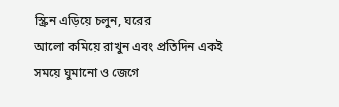স্ক্রিন এড়িয়ে চলুন, ঘরের
আলো কমিয়ে রাখুন এবং প্রতিদিন একই সময়ে ঘুমানো ও জেগে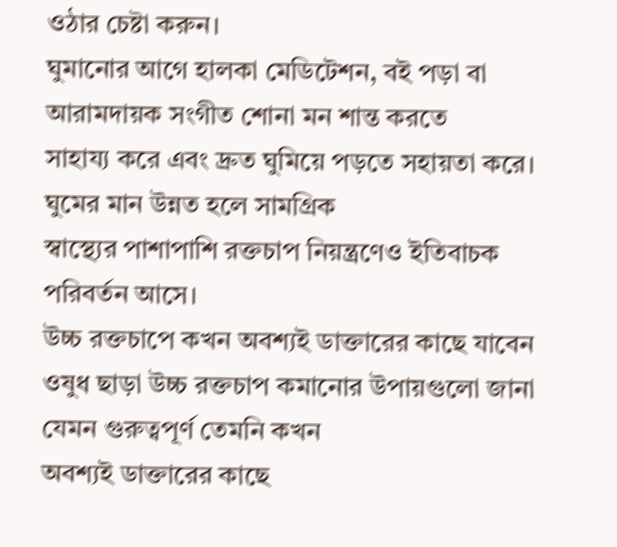ওঠার চেষ্টা করুন।
ঘুমানোর আগে হালকা মেডিটেশন, বই পড়া বা আরামদায়ক সংগীত শোনা মন শান্ত করতে
সাহায্য করে এবং দ্রুত ঘুমিয়ে পড়তে সহায়তা করে। ঘুমের মান উন্নত হলে সামগ্রিক
স্বাস্থ্যের পাশাপাশি রক্তচাপ নিয়ন্ত্রণেও ইতিবাচক পরিবর্তন আসে।
উচ্চ রক্তচাপে কখন অবশ্যই ডাক্তারের কাছে যাবেন
ওষুধ ছাড়া উচ্চ রক্তচাপ কমানোর উপায়গুলো জানা যেমন গুরুত্বপূর্ণ তেমনি কখন
অবশ্যই ডাক্তারের কাছে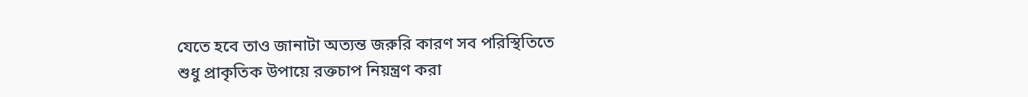যেতে হবে তাও জানাটা অত্যন্ত জরুরি কারণ সব পরিস্থিতিতে
শুধু প্রাকৃতিক উপায়ে রক্তচাপ নিয়ন্ত্রণ করা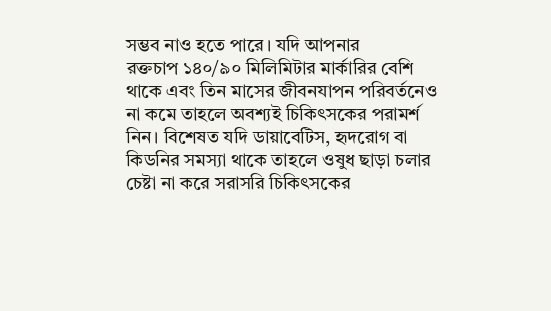সম্ভব নাও হতে পারে। যদি আপনার
রক্তচাপ ১৪০/৯০ মিলিমিটার মার্কারির বেশি থাকে এবং তিন মাসের জীবনযাপন পরিবর্তনেও
না কমে তাহলে অবশ্যই চিকিৎসকের পরামর্শ নিন। বিশেষত যদি ডায়াবেটিস, হৃদরোগ বা
কিডনির সমস্যা থাকে তাহলে ওষুধ ছাড়া চলার চেষ্টা না করে সরাসরি চিকিৎসকের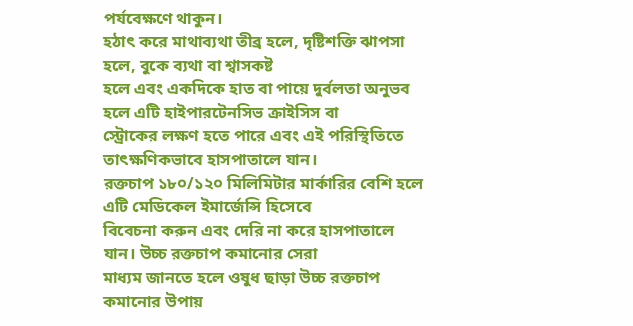পর্যবেক্ষণে থাকুন।
হঠাৎ করে মাথাব্যথা তীব্র হলে, দৃষ্টিশক্তি ঝাপসা হলে, বুকে ব্যথা বা শ্বাসকষ্ট
হলে এবং একদিকে হাত বা পায়ে দুর্বলতা অনুভব হলে এটি হাইপারটেনসিভ ক্রাইসিস বা
স্ট্রোকের লক্ষণ হতে পারে এবং এই পরিস্থিতিতে তাৎক্ষণিকভাবে হাসপাতালে যান।
রক্তচাপ ১৮০/১২০ মিলিমিটার মার্কারির বেশি হলে এটি মেডিকেল ইমার্জেন্সি হিসেবে
বিবেচনা করুন এবং দেরি না করে হাসপাতালে যান। উচ্চ রক্তচাপ কমানোর সেরা
মাধ্যম জানতে হলে ওষুধ ছাড়া উচ্চ রক্তচাপ কমানোর উপায়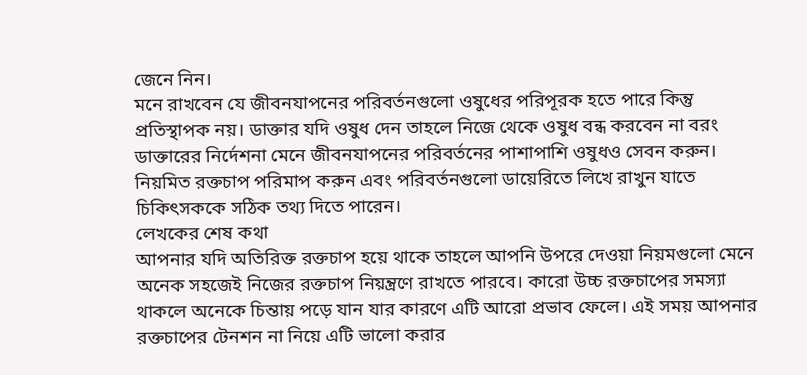জেনে নিন।
মনে রাখবেন যে জীবনযাপনের পরিবর্তনগুলো ওষুধের পরিপূরক হতে পারে কিন্তু
প্রতিস্থাপক নয়। ডাক্তার যদি ওষুধ দেন তাহলে নিজে থেকে ওষুধ বন্ধ করবেন না বরং
ডাক্তারের নির্দেশনা মেনে জীবনযাপনের পরিবর্তনের পাশাপাশি ওষুধও সেবন করুন।
নিয়মিত রক্তচাপ পরিমাপ করুন এবং পরিবর্তনগুলো ডায়েরিতে লিখে রাখুন যাতে
চিকিৎসককে সঠিক তথ্য দিতে পারেন।
লেখকের শেষ কথা
আপনার যদি অতিরিক্ত রক্তচাপ হয়ে থাকে তাহলে আপনি উপরে দেওয়া নিয়মগুলো মেনে
অনেক সহজেই নিজের রক্তচাপ নিয়ন্ত্রণে রাখতে পারবে। কারো উচ্চ রক্তচাপের সমস্যা
থাকলে অনেকে চিন্তায় পড়ে যান যার কারণে এটি আরো প্রভাব ফেলে। এই সময় আপনার
রক্তচাপের টেনশন না নিয়ে এটি ভালো করার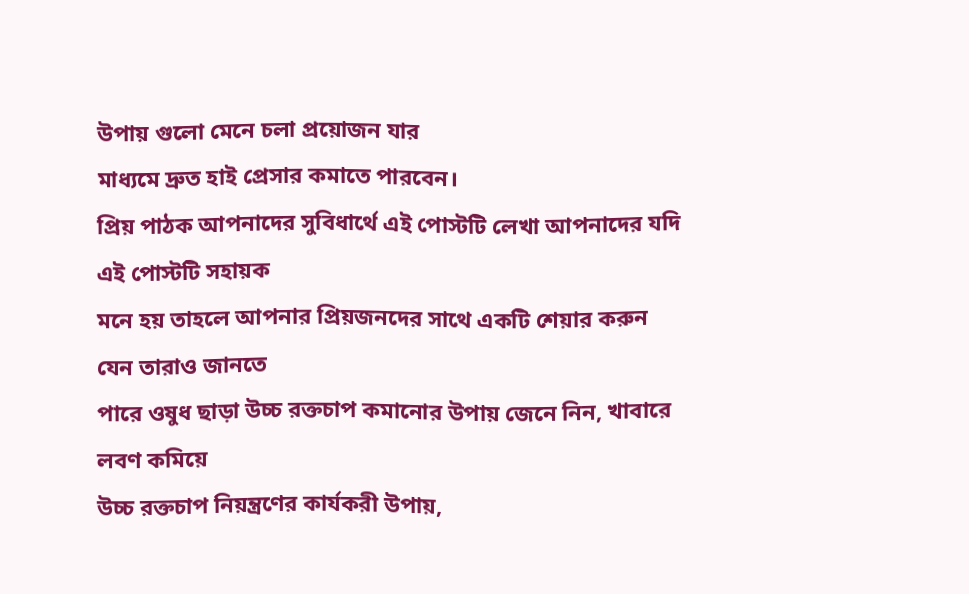উপায় গুলো মেনে চলা প্রয়োজন যার
মাধ্যমে দ্রুত হাই প্রেসার কমাতে পারবেন।
প্রিয় পাঠক আপনাদের সুবিধার্থে এই পোস্টটি লেখা আপনাদের যদি এই পোস্টটি সহায়ক
মনে হয় তাহলে আপনার প্রিয়জনদের সাথে একটি শেয়ার করুন যেন তারাও জানতে
পারে ওষুধ ছাড়া উচ্চ রক্তচাপ কমানোর উপায় জেনে নিন, খাবারে লবণ কমিয়ে
উচ্চ রক্তচাপ নিয়ন্ত্রণের কার্যকরী উপায়,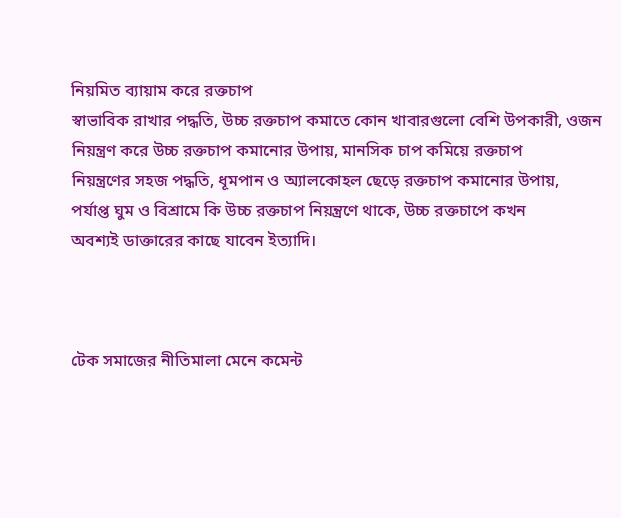নিয়মিত ব্যায়াম করে রক্তচাপ
স্বাভাবিক রাখার পদ্ধতি, উচ্চ রক্তচাপ কমাতে কোন খাবারগুলো বেশি উপকারী, ওজন
নিয়ন্ত্রণ করে উচ্চ রক্তচাপ কমানোর উপায়, মানসিক চাপ কমিয়ে রক্তচাপ
নিয়ন্ত্রণের সহজ পদ্ধতি, ধূমপান ও অ্যালকোহল ছেড়ে রক্তচাপ কমানোর উপায়,
পর্যাপ্ত ঘুম ও বিশ্রামে কি উচ্চ রক্তচাপ নিয়ন্ত্রণে থাকে, উচ্চ রক্তচাপে কখন
অবশ্যই ডাক্তারের কাছে যাবেন ইত্যাদি।



টেক সমাজের নীতিমালা মেনে কমেন্ট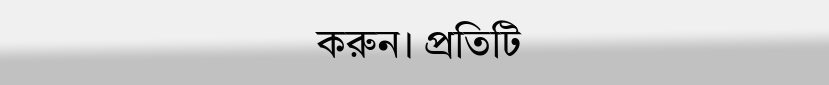করুন। প্রতিটি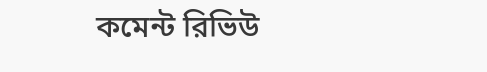কমেন্ট রিভিউ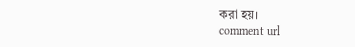করা হয়।
comment url